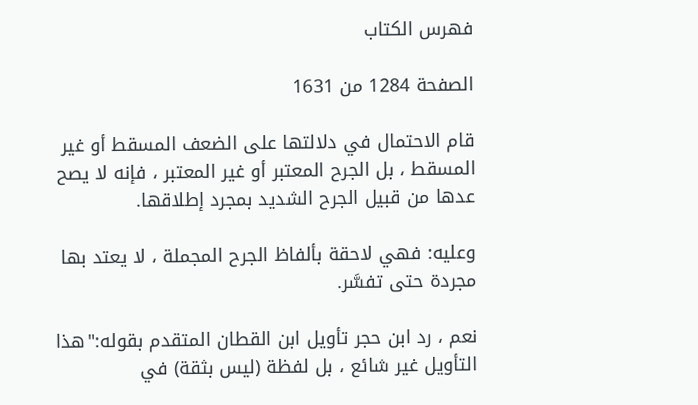فهرس الكتاب

الصفحة 1284 من 1631

قام الاحتمال في دلالتها على الضعف المسقط أو غير المسقط ، بل الجرح المعتبر أو غير المعتبر ، فإنه لا يصح عدها من قبيل الجرح الشديد بمجرد إطلاقها.

وعليه: فهي لاحقة بألفاظ الجرح المجملة ، لا يعتد بها مجردة حتى تفسَّر.

نعم ، رد ابن حجر تأويل ابن القطان المتقدم بقوله:"هذا التأويل غير شائع ، بل لفظة (ليس بثقة) في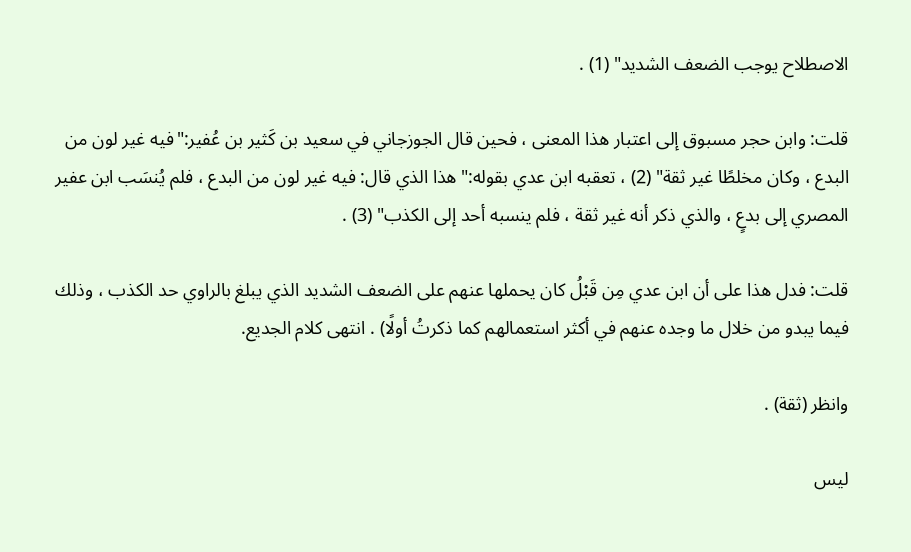الاصطلاح يوجب الضعف الشديد" (1) .

قلت: وابن حجر مسبوق إلى اعتبار هذا المعنى ، فحين قال الجوزجاني في سعيد بن كَثير بن عُفير:"فيه غير لون من البدع ، وكان مخلطًا غير ثقة" (2) ، تعقبه ابن عدي بقوله:"هذا الذي قال: فيه غير لون من البدع ، فلم يُنسَب ابن عفير المصري إلى بدعٍ ، والذي ذكر أنه غير ثقة ، فلم ينسبه أحد إلى الكذب" (3) .

قلت: فدل هذا على أن ابن عدي مِن قَبْلُ كان يحملها عنهم على الضعف الشديد الذي يبلغ بالراوي حد الكذب ، وذلك فيما يبدو من خلال ما وجده عنهم في أكثر استعمالهم كما ذكرتُ أولًا) . انتهى كلام الجديع.

وانظر (ثقة) .

ليس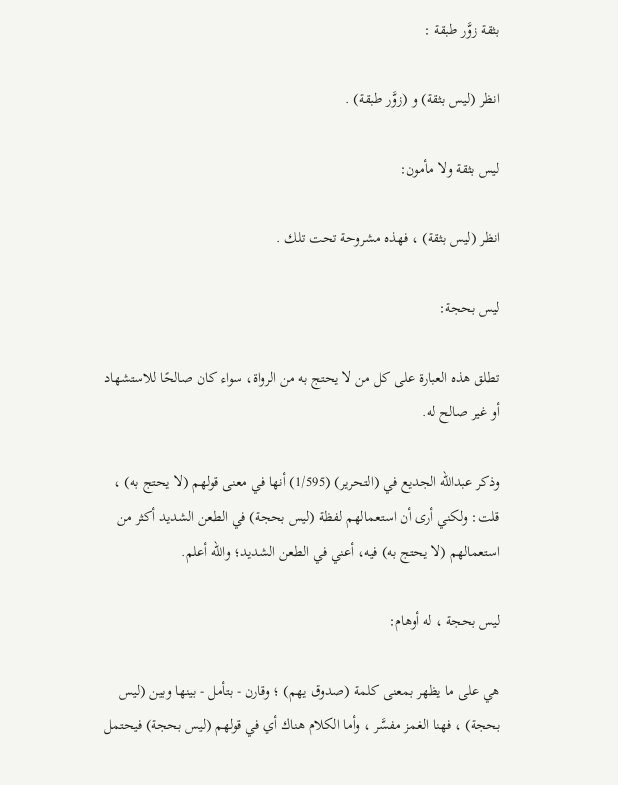بثقة زوَّر طبقة :

انظر (ليس بثقة) و (زوَّر طبقة) .

ليس بثقة ولا مأمون:

انظر (ليس بثقة) ، فهذه مشروحة تحت تلك .

ليس بحجة:

تطلق هذه العبارة على كل من لا يحتج به من الرواة، سواء كان صالحًا للاستشهاد أو غير صالح له.

وذكر عبدالله الجديع في (التحرير) (1/595) أنها في معنى قولهم (لا يحتج به) ، قلت: ولكني أرى أن استعمالهم لفظة (ليس بحجة) في الطعن الشديد أكثر من استعمالهم (لا يحتج به) فيه، أعني في الطعن الشديد؛ والله أعلم.

ليس بحجة ، له أوهام:

هي على ما يظهر بمعنى كلمة (صدوق يهم) ؛ وقارن - بتأمل - بينها وبين (ليس بحجة) ، فهنا الغمز مفسَّر ، وأما الكلام هناك أي في قولهم (ليس بحجة) فيحتمل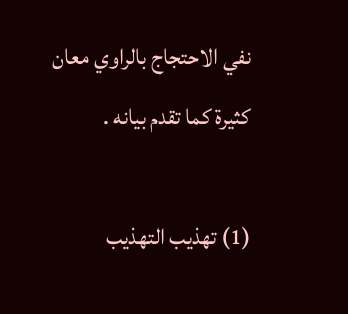نفي الاحتجاج بالراوي معان كثيرة كما تقدم بيانه .

(1) تهذيب التهذيب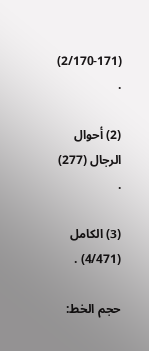(2/170-171) .

(2) أحوال الرجال (277) .

(3) الكامل (4/471) .

حجم الخط: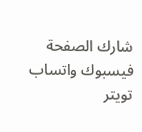شارك الصفحة
فيسبوك واتساب تويتر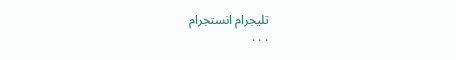تليجرام انستجرام
. . .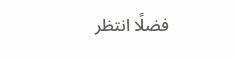فضلًا انتظر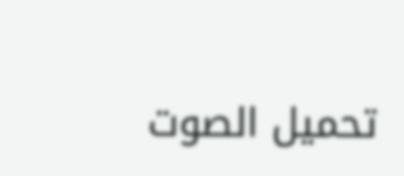تحميل الصوت